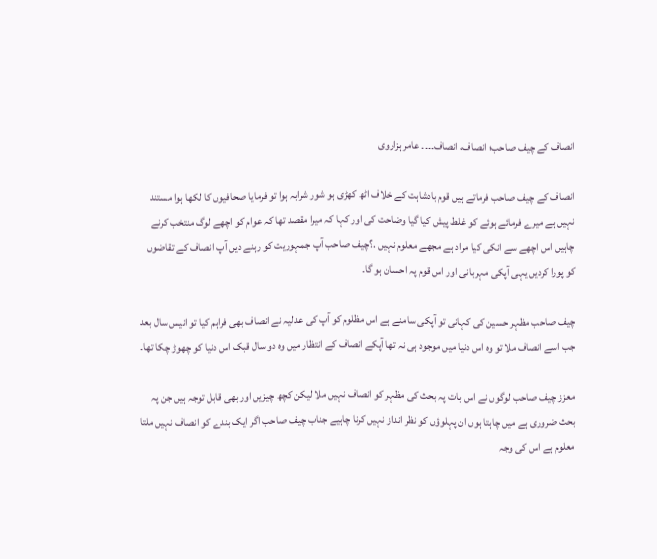انصاف کے چیف صاحب؛ انصاف، انصاف۔۔۔۔ عامر ہزاروی

انصاف کے چیف صاحب فرماتے ہیں قوم بادشاہت کے خلاف اٹھ کھڑی ہو شور شرابہ ہوا تو فرمایا صحافیوں کا لکھا ہوا مستند نہیں ہے میرے فرمائے ہوئے کو غلط پیش کیا گیا وضاحت کی اور کہا کہ میرا مقصد تھا کہ عوام کو اچھے لوگ منتخب کرنے چاہیں اس اچھے سے انکی کیا مراد ہے مجھے معلوم نہیں .؟چیف صاحب آپ جمہوریت کو رہنے دیں آپ انصاف کے تقاضوں کو پورا کردیں یہی آپکی مہربانی اور اس قوم پہ احسان ہو گا۔

چیف صاحب مظہر حسین کی کہانی تو آپکی سامنے ہے اس مظلوم کو آپ کی عدلیہ نے انصاف بھی فراہم کیا تو انیس سال بعد جب اسے انصاف ملا تو وہ اس دنیا میں موجود ہی نہ تھا آپکے انصاف کے انتظار میں وہ دو سال قبک اس دنیا کو چھوڑ چکا تھا۔

معزز چیف صاحب لوگوں نے اس بات پہ بحث کی مظہر کو انصاف نہیں ملا لیکن کچھ چیزیں اور بھی قابل توجہ ہیں جن پہ بحث ضروری ہے میں چاہتا ہوں ان پہلوؤں کو نظر انداز نہیں کرنا چاہیے جناب چیف صاحب اگر ایک بندے کو انصاف نہیں ملتا معلوم ہے اس کی وجہ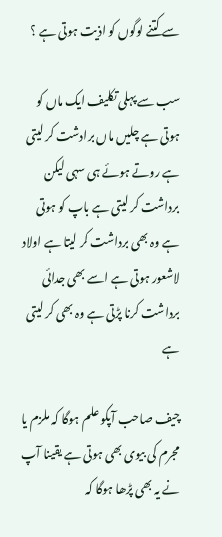سے کتنے لوگوں کو اذیت ہوتی ہے ؟

سب سے پہلی تکلیف ایک ماں کو ہوتی ہے چلیں ماں برادشت کر لیتی ہے روتے ہوئے ہی سہی لیکن برداشت کر لیتی ہے باپ کو ہوتی ہے وہ بھی برداشت کر لیتا ہے اولاد لاشعور ہوتی ہے اسے بھی جدائی برداشت کرنا پڑتی ہے وہ بھی کر لیتی ہے

چیف صاحب آپکو علم ہوگا کہ ملزم یا مجرم کی بیوی بھی ہوتی ہے یقینا آپ نے یہ بھی پڑھا ہوگا کہ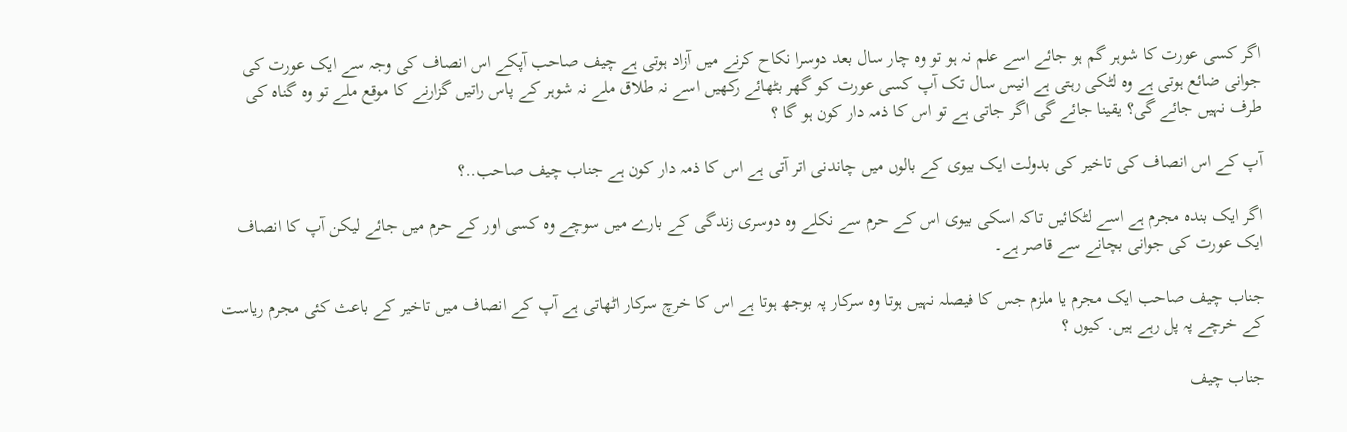اگر کسی عورت کا شوہر گم ہو جائے اسے علم نہ ہو تو وہ چار سال بعد دوسرا نکاح کرنے میں آزاد ہوتی ہے چیف صاحب آپکے اس انصاف کی وجہ سے ایک عورت کی جوانی ضائع ہوتی ہے وہ لٹکی رہتی ہے انیس سال تک آپ کسی عورت کو گھر بٹھائے رکھیں اسے نہ طلاق ملے نہ شوہر کے پاس راتیں گزارنے کا موقع ملے تو وہ گناہ کی طرف نہیں جائے گی؟ یقینا جائے گی اگر جاتی ہے تو اس کا ذمہ دار کون ہو گا ؟

آپ کے اس انصاف کی تاخیر کی بدولت ایک بیوی کے بالوں میں چاندنی اتر آتی ہے اس کا ذمہ دار کون ہے جناب چیف صاحب..؟

اگر ایک بندہ مجرم ہے اسے لٹکائیں تاکہ اسکی بیوی اس کے حرم سے نکلے وہ دوسری زندگی کے بارے میں سوچے وہ کسی اور کے حرم میں جائے لیکن آپ کا انصاف ایک عورت کی جوانی بچانے سے قاصر ہے۔

جناب چیف صاحب ایک مجرم یا ملزم جس کا فیصلہ نہیں ہوتا وہ سرکار پہ بوجھ ہوتا ہے اس کا خرچ سرکار اٹھاتی ہے آپ کے انصاف میں تاخیر کے باعث کئی مجرم ریاست کے خرچے پہ پل رہے ہیں. کیوں ؟

جناب چیف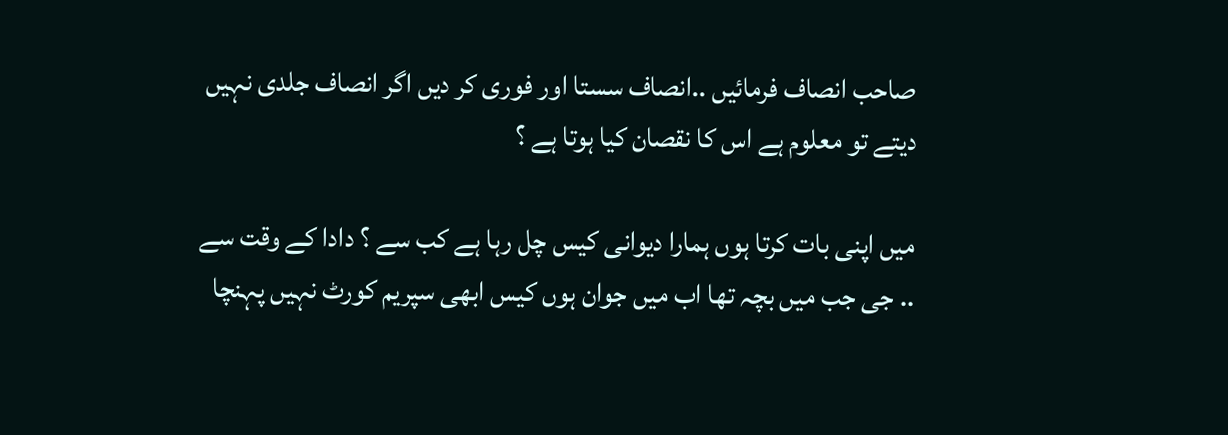صاحب انصاف فرمائیں ..انصاف سستا اور فوری کر دیں اگر انصاف جلدی نہیں دیتے تو معلوم ہے اس کا نقصان کیا ہوتا ہے ؟

میں اپنی بات کرتا ہوں ہمارا دیوانی کیس چل رہا ہے کب سے ؟ دادا کے وقت سے .. جی جب میں بچہ تھا اب میں جوان ہوں کیس ابھی سپریم کورٹ نہیں پہنچا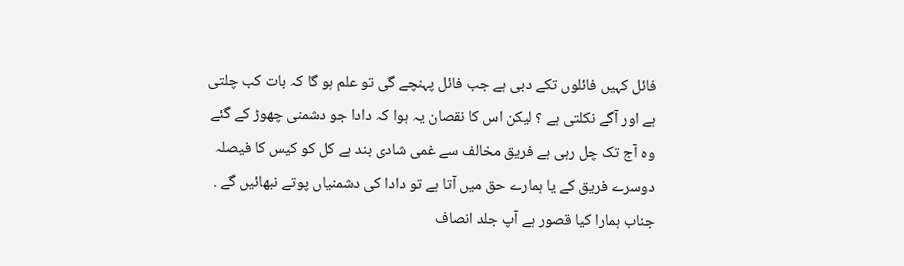فائل کہیں فائلوں تکے دبی ہے جب فائل پہنچے گی تو علم ہو گا کہ بات کب چلتی ہے اور آگے نکلتی ہے ؟ لیکن اس کا نقصان یہ ہوا کہ دادا جو دشمنی چھوڑ کے گئے وہ آج تک چل رہی ہے فریق مخالف سے غمی شادی بند ہے کل کو کیس کا فیصلہ دوسرے فریق کے یا ہمارے حق میں آتا ہے تو دادا کی دشمنیاں پوتے نبھائیں گے . جناب ہمارا کیا قصور ہے آپ جلد انصاف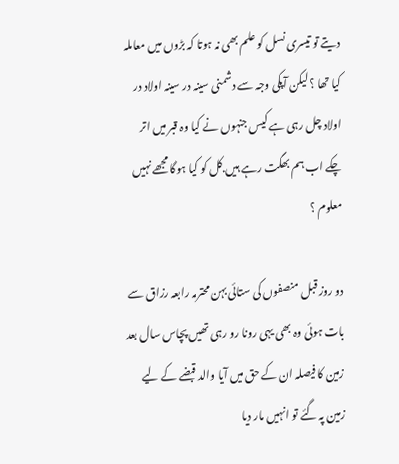دیتے تو تیسری نسل کو علم بھی نہ ہوتا کہ بڑوں میں معاملہ کیا تھا ؟ لیکن آپکی وجہ سے دشمنی سینہ در سینہ اولاد در اولاد چل رہی ہے کیس جنہوں نے کیا وہ قبر میں اتر چکے اب ہم بھگت رہے ہیں.کل کو کیا ہوگا مجھے نہیں معلوم ؟

دو روز قبل منصفوں کی ستائی بہن محترمہ رابعہ رزاق سے بات ہوئی وہ بھی یہی رونا رو رہی تھیں پچاس سال بعد زمین کا فیصلہ ان کے حق میں آیا والد قبضے کے لیے زمین پہ گئے تو انہیں مار دیا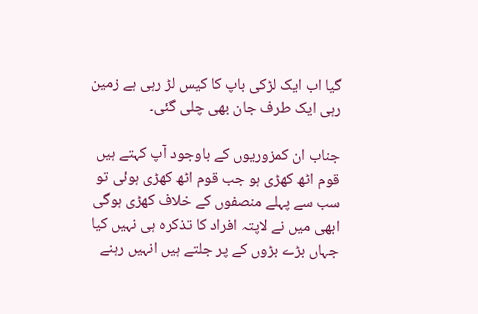گیا اب ایک لڑکی باپ کا کیس لڑ رہی ہے زمین رہی ایک طرف جان بھی چلی گئی۔

جناب ان کمزوریوں کے باوجود آپ کہتے ہیں قوم اٹھ کھڑی ہو جب قوم اٹھ کھڑی ہوئی تو سب سے پہلے منصفوں کے خلاف کھڑی ہوگی ابھی میں نے لاپتہ افراد کا تذکرہ ہی نہیں کیا جہاں بڑے بڑوں کے پر جلتے ہیں انہیں رہنے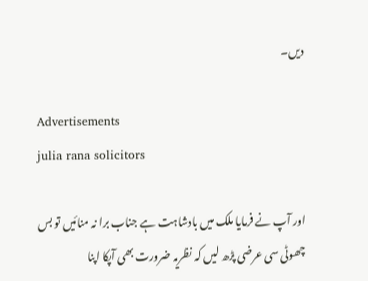دیں۔

Advertisements
julia rana solicitors

اور آپ نے فرمایا ملک میں بادشاہت ہے جناب برا نہ منائیں تو بس چھوٹی سی عرضی پڑھ لیں کہ نظریہ ضرورت بھی آپکا اپنا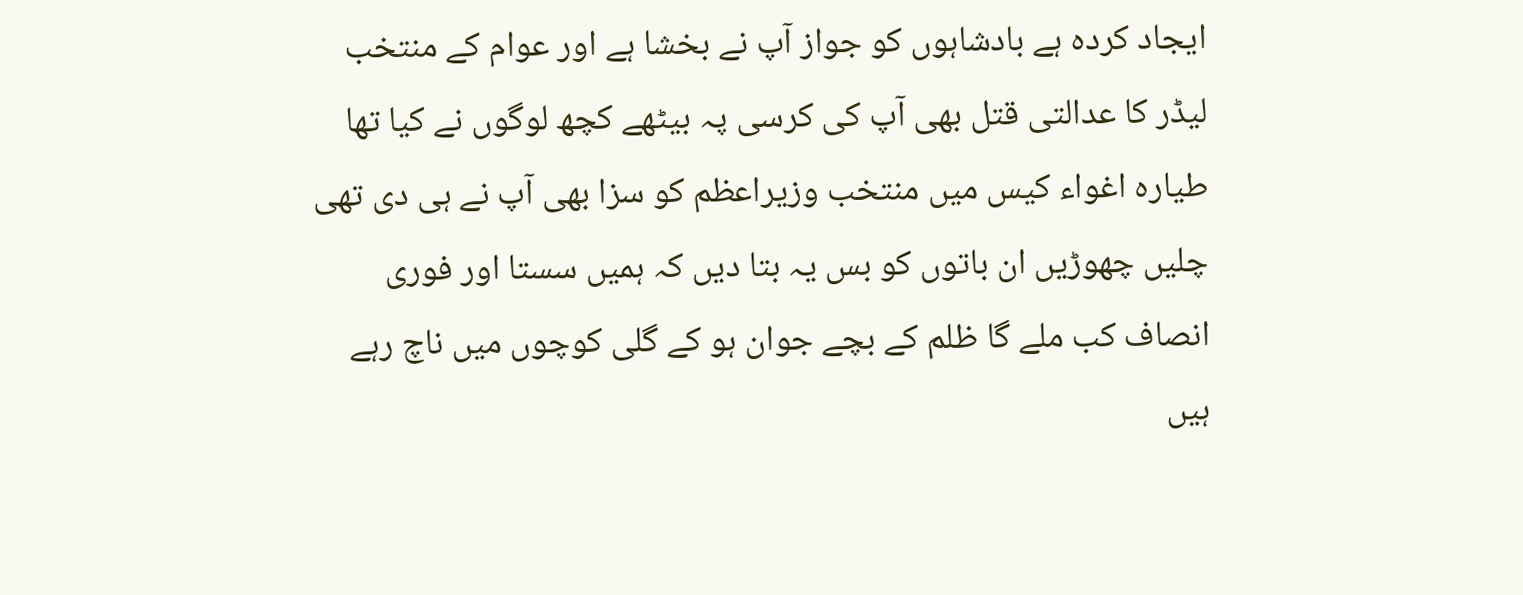ایجاد کردہ ہے بادشاہوں کو جواز آپ نے بخشا ہے اور عوام کے منتخب لیڈر کا عدالتی قتل بھی آپ کی کرسی پہ بیٹھے کچھ لوگوں نے کیا تھا طیارہ اغواء کیس میں منتخب وزیراعظم کو سزا بھی آپ نے ہی دی تھی چلیں چھوڑیں ان باتوں کو بس یہ بتا دیں کہ ہمیں سستا اور فوری انصاف کب ملے گا ظلم کے بچے جوان ہو کے گلی کوچوں میں ناچ رہے ہیں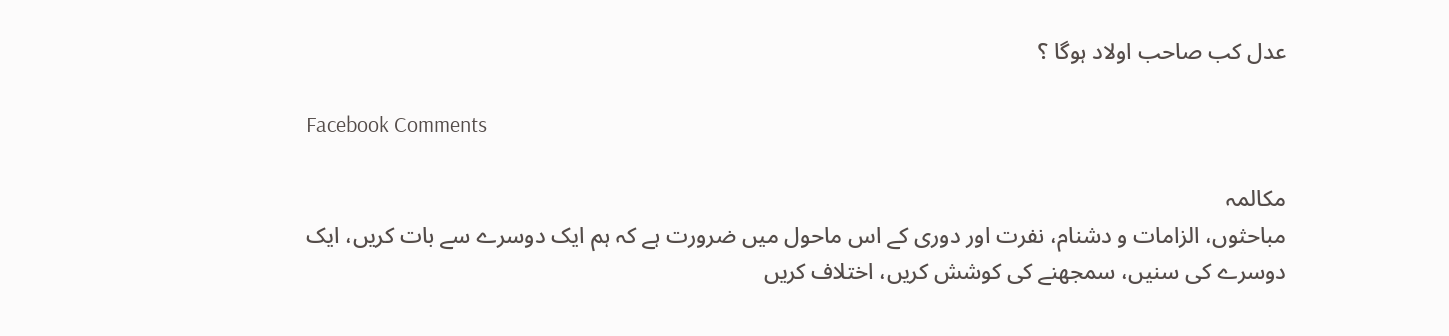عدل کب صاحب اولاد ہوگا ؟

Facebook Comments

مکالمہ
مباحثوں، الزامات و دشنام، نفرت اور دوری کے اس ماحول میں ضرورت ہے کہ ہم ایک دوسرے سے بات کریں، ایک دوسرے کی سنیں، سمجھنے کی کوشش کریں، اختلاف کریں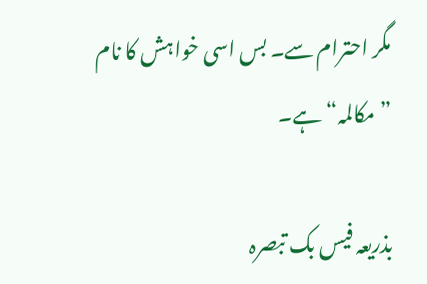مگر احترام سے۔ بس اسی خواہش کا نام ”مکالمہ“ ہے۔

بذریعہ فیس بک تبصرہ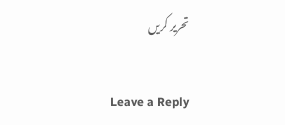تحریر کریں

Leave a Reply